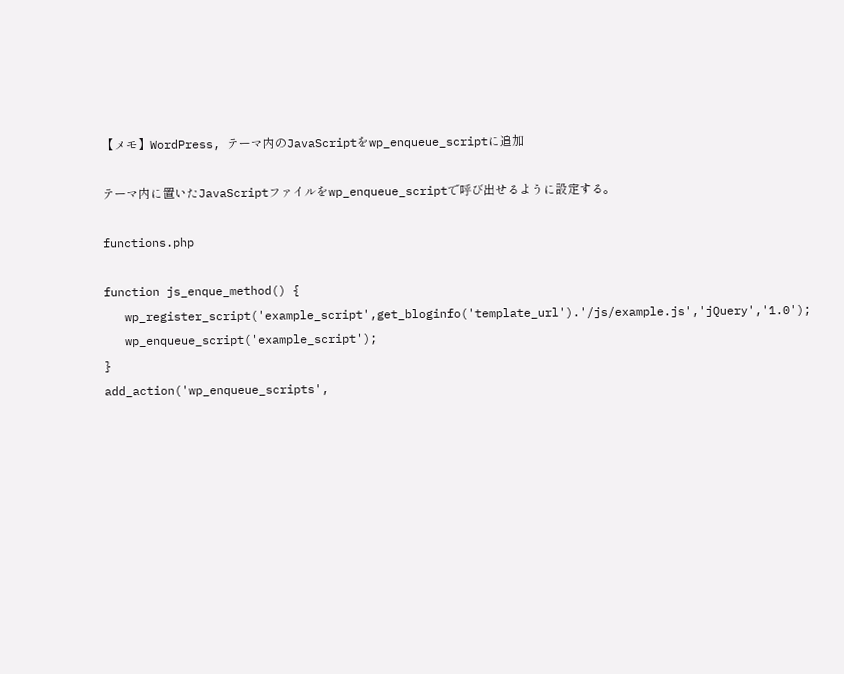【メモ】WordPress, テーマ内のJavaScriptをwp_enqueue_scriptに追加

テーマ内に置いたJavaScriptファイルをwp_enqueue_scriptで呼び出せるように設定する。

functions.php

function js_enque_method() {
   wp_register_script('example_script',get_bloginfo('template_url').'/js/example.js','jQuery','1.0');
   wp_enqueue_script('example_script');
}
add_action('wp_enqueue_scripts',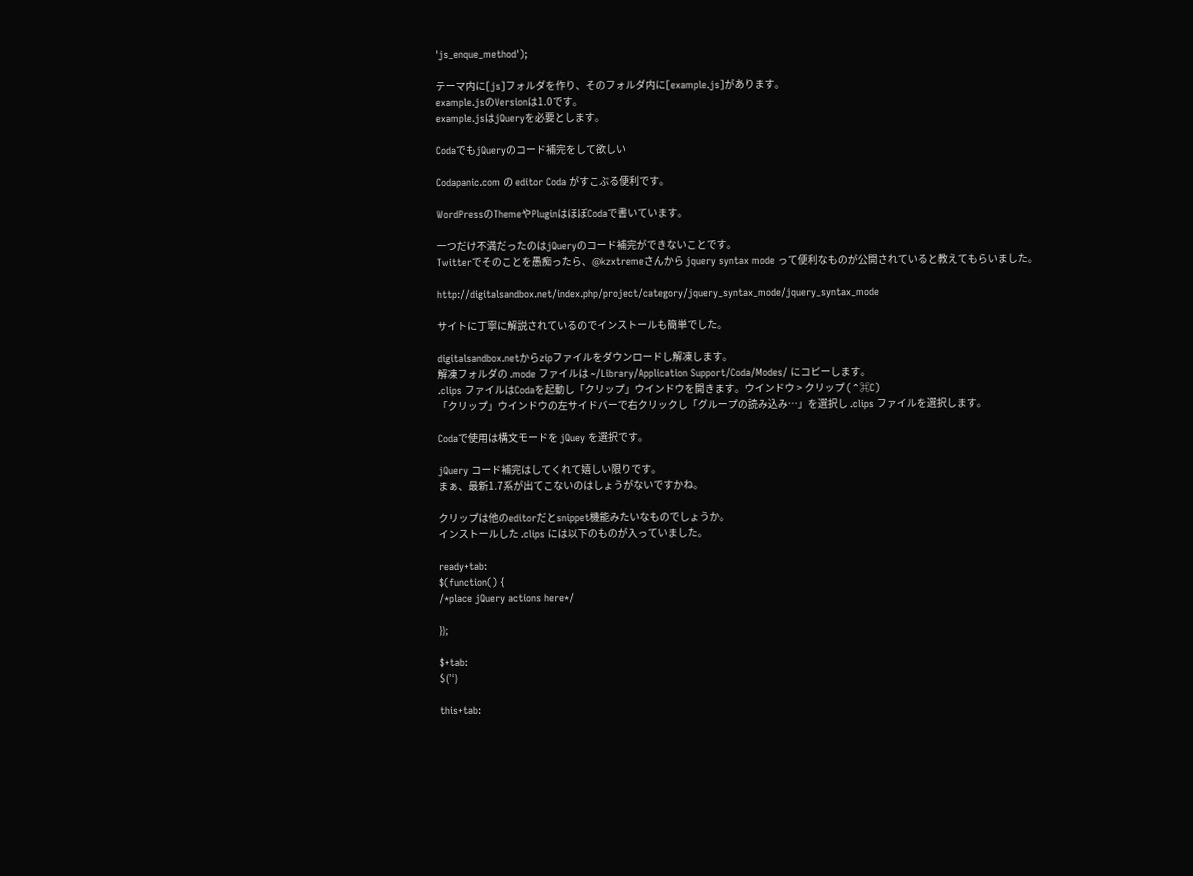'js_enque_method');

テーマ内に[js]フォルダを作り、そのフォルダ内に[example.js]があります。
example.jsのVersionは1.0です。
example.jsはjQueryを必要とします。

CodaでもjQueryのコード補完をして欲しい

Codapanic.com の editor Coda がすこぶる便利です。

WordPressのThemeやPluginはほぼCodaで書いています。

一つだけ不満だったのはjQueryのコード補完ができないことです。
Twitterでそのことを愚痴ったら、@kzxtremeさんから jquery syntax mode って便利なものが公開されていると教えてもらいました。

http://digitalsandbox.net/index.php/project/category/jquery_syntax_mode/jquery_syntax_mode

サイトに丁寧に解説されているのでインストールも簡単でした。

digitalsandbox.netからzipファイルをダウンロードし解凍します。
解凍フォルダの .mode ファイルは ~/Library/Application Support/Coda/Modes/ にコピーします。
.clips ファイルはCodaを起動し「クリップ」ウインドウを開きます。ウインドウ > クリップ (⌃⌘C)
「クリップ」ウインドウの左サイドバーで右クリックし「グループの読み込み…」を選択し .clips ファイルを選択します。

Codaで使用は構文モードを jQuey を選択です。

jQuery コード補完はしてくれて嬉しい限りです。
まぁ、最新1.7系が出てこないのはしょうがないですかね。

クリップは他のeditorだとsnippet機能みたいなものでしょうか。
インストールした .clips には以下のものが入っていました。

ready+tab:
$(function() {
/*place jQuery actions here*/

});

$+tab:
$(’‘)

this+tab: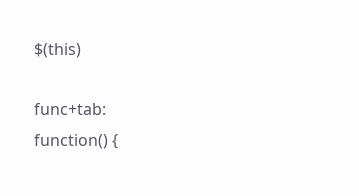$(this)

func+tab:
function() {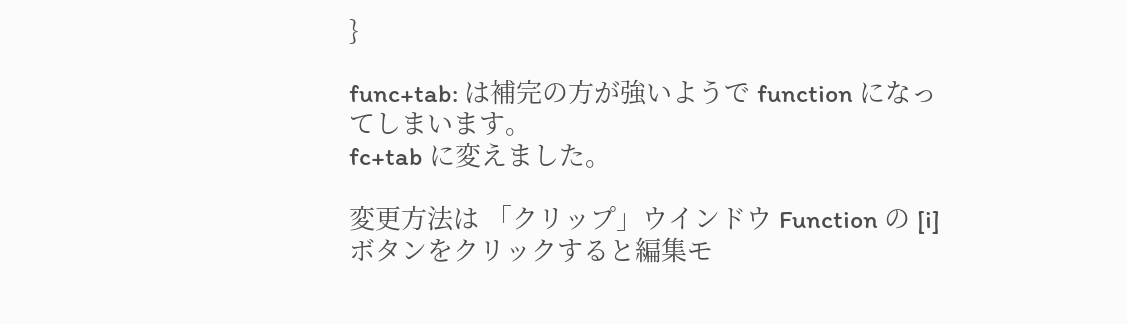}

func+tab: は補完の方が強いようで function になってしまいます。
fc+tab に変えました。

変更方法は 「クリップ」ウインドウ Function の [i] ボタンをクリックすると編集モ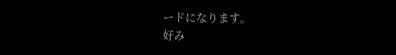ードになります。
好み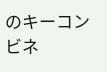のキーコンビネ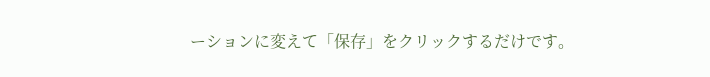ーションに変えて「保存」をクリックするだけです。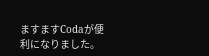ますますCodaが便利になりました。